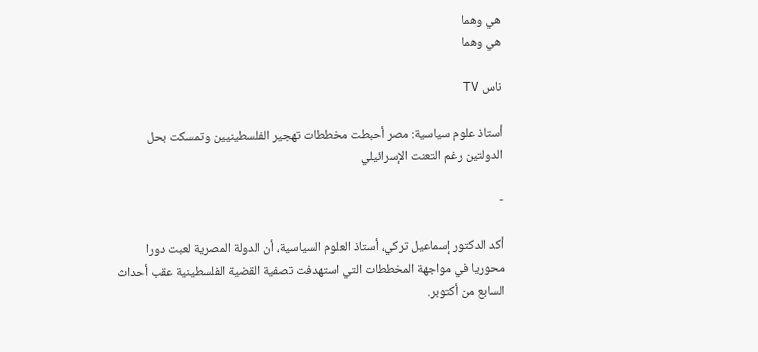هي وهما
هي وهما

ناس TV

أستاذ علوم سياسية: مصر أحبطت مخططات تهجير الفلسطينيين وتمسكت بحل الدولتين رغم التعنت الإسرائيلي

-

أكد الدكتور إسماعيل تركي، أستاذ العلوم السياسية، أن الدولة المصرية لعبت دورا محوريا في مواجهة المخططات التي استهدفت تصفية القضية الفلسطينية عقب أحداث السابع من أكتوبر.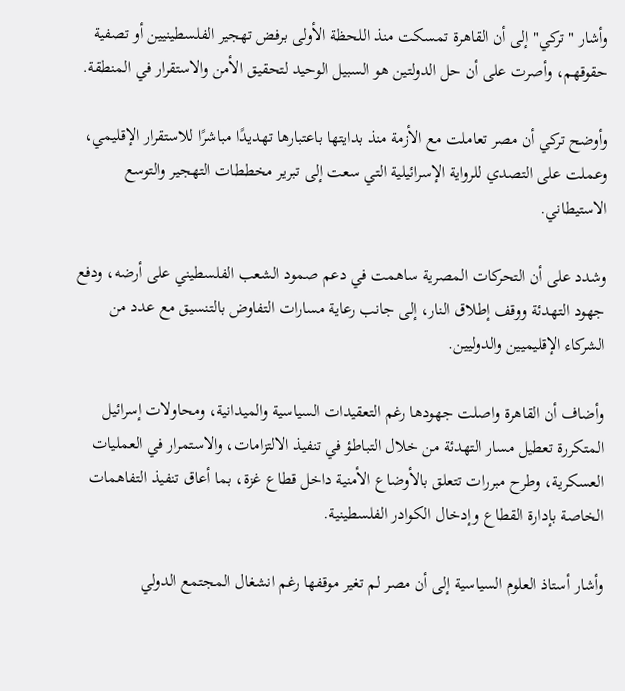وأشار "تركي" إلى أن القاهرة تمسكت منذ اللحظة الأولى برفض تهجير الفلسطينيين أو تصفية حقوقهم، وأصرت على أن حل الدولتين هو السبيل الوحيد لتحقيق الأمن والاستقرار في المنطقة.

وأوضح تركي أن مصر تعاملت مع الأزمة منذ بدايتها باعتبارها تهديدًا مباشرًا للاستقرار الإقليمي، وعملت على التصدي للرواية الإسرائيلية التي سعت إلى تبرير مخططات التهجير والتوسع الاستيطاني.

وشدد على أن التحركات المصرية ساهمت في دعم صمود الشعب الفلسطيني على أرضه، ودفع جهود التهدئة ووقف إطلاق النار، إلى جانب رعاية مسارات التفاوض بالتنسيق مع عدد من الشركاء الإقليميين والدوليين.

وأضاف أن القاهرة واصلت جهودها رغم التعقيدات السياسية والميدانية، ومحاولات إسرائيل المتكررة تعطيل مسار التهدئة من خلال التباطؤ في تنفيذ الالتزامات، والاستمرار في العمليات العسكرية، وطرح مبررات تتعلق بالأوضاع الأمنية داخل قطاع غزة، بما أعاق تنفيذ التفاهمات الخاصة بإدارة القطاع وإدخال الكوادر الفلسطينية.

وأشار أستاذ العلوم السياسية إلى أن مصر لم تغير موقفها رغم انشغال المجتمع الدولي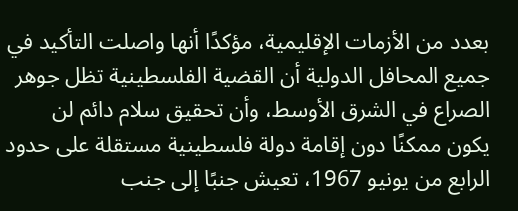بعدد من الأزمات الإقليمية، مؤكدًا أنها واصلت التأكيد في جميع المحافل الدولية أن القضية الفلسطينية تظل جوهر الصراع في الشرق الأوسط، وأن تحقيق سلام دائم لن يكون ممكنًا دون إقامة دولة فلسطينية مستقلة على حدود الرابع من يونيو 1967، تعيش جنبًا إلى جنب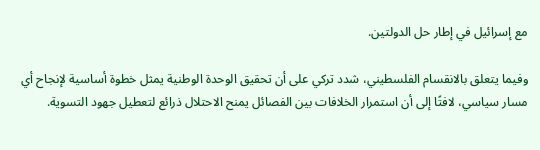مع إسرائيل في إطار حل الدولتين.

وفيما يتعلق بالانقسام الفلسطيني، شدد تركي على أن تحقيق الوحدة الوطنية يمثل خطوة أساسية لإنجاح أي مسار سياسي، لافتًا إلى أن استمرار الخلافات بين الفصائل يمنح الاحتلال ذرائع لتعطيل جهود التسوية.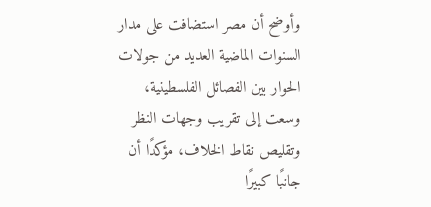وأوضح أن مصر استضافت على مدار السنوات الماضية العديد من جولات الحوار بين الفصائل الفلسطينية، وسعت إلى تقريب وجهات النظر وتقليص نقاط الخلاف، مؤكدًا أن جانبًا كبيرًا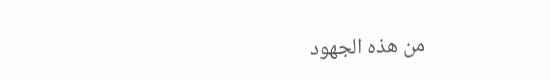من هذه الجهود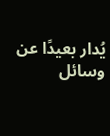يُدار بعيدًا عن وسائل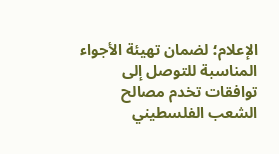الإعلام؛ لضمان تهيئة الأجواء المناسبة للتوصل إلى توافقات تخدم مصالح الشعب الفلسطيني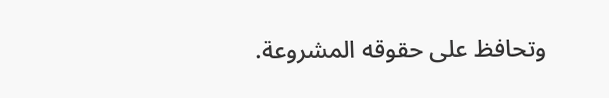وتحافظ على حقوقه المشروعة.